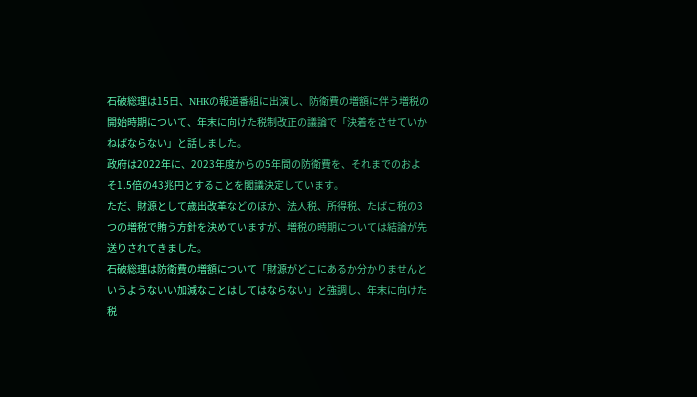石破総理は15日、NHKの報道番組に出演し、防衛費の増額に伴う増税の開始時期について、年末に向けた税制改正の議論で「決着をさせていかねばならない」と話しました。
政府は2022年に、2023年度からの5年間の防衛費を、それまでのおよそ1.5倍の43兆円とすることを閣議決定しています。
ただ、財源として歳出改革などのほか、法人税、所得税、たばこ税の3つの増税で賄う方針を決めていますが、増税の時期については結論が先送りされてきました。
石破総理は防衛費の増額について「財源がどこにあるか分かりませんというようないい加減なことはしてはならない」と強調し、年末に向けた税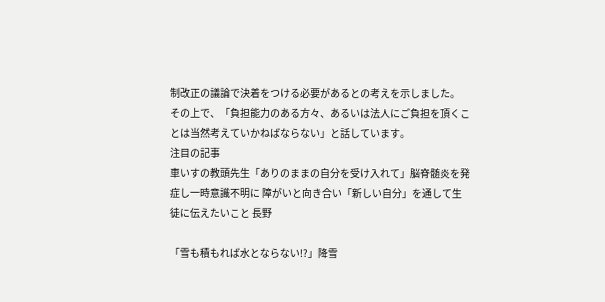制改正の議論で決着をつける必要があるとの考えを示しました。
その上で、「負担能力のある方々、あるいは法人にご負担を頂くことは当然考えていかねばならない」と話しています。
注目の記事
車いすの教頭先生「ありのままの自分を受け入れて」脳脊髄炎を発症し一時意識不明に 障がいと向き合い「新しい自分」を通して生徒に伝えたいこと 長野

「雪も積もれば水とならない!?」降雪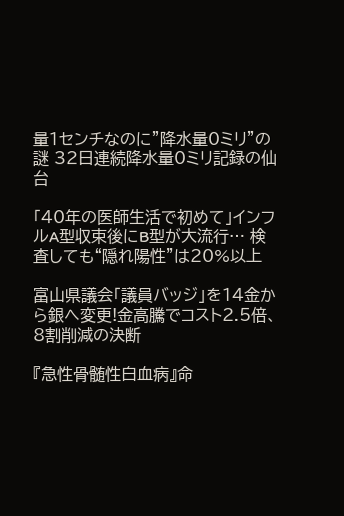量1センチなのに”降水量0ミリ”の謎 32日連続降水量0ミリ記録の仙台

「40年の医師生活で初めて」インフルA型収束後にB型が大流行… 検査しても“隠れ陽性”は20%以上

富山県議会「議員バッジ」を14金から銀へ変更!金高騰でコスト2.5倍、8割削減の決断

『急性骨髄性白血病』命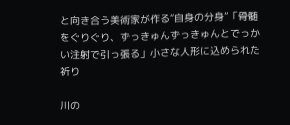と向き合う美術家が作る“自身の分身”「骨髄をぐりぐり、ずっきゅんずっきゅんとでっかい注射で引っ張る」小さな人形に込められた祈り

川の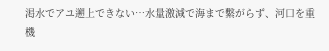渇水でアユ遡上できない⋯水量激減で海まで繫がらず、河口を重機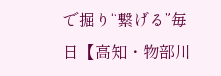で掘り“繋げる”毎日【高知・物部川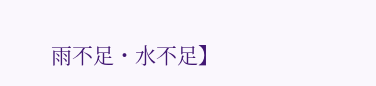雨不足・水不足】